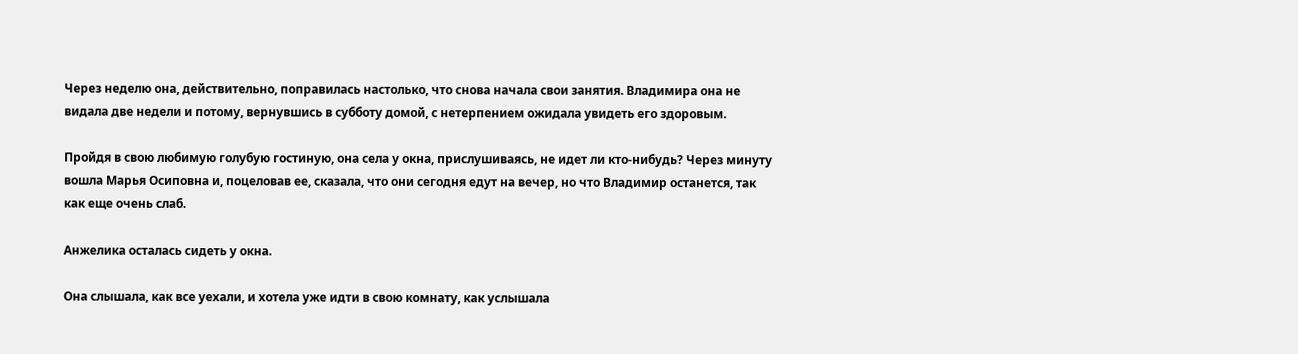Через неделю она, действительно, поправилась настолько, что снова начала свои занятия. Владимира она не видала две недели и потому, вернувшись в субботу домой, с нетерпением ожидала увидеть его здоровым.

Пройдя в свою любимую голубую гостиную, она села у окна, прислушиваясь, не идет ли кто-нибудь? Через минуту вошла Марья Осиповна и, поцеловав ее, сказала, что они сегодня едут на вечер, но что Владимир останется, так как еще очень слаб.

Анжелика осталась сидеть у окна.

Она слышала, как все уехали, и хотела уже идти в свою комнату, как услышала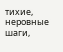тихие, неровные шаги,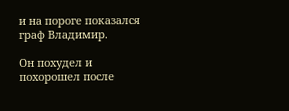и на пороге показался граф Владимир.

Он похудел и похорошел после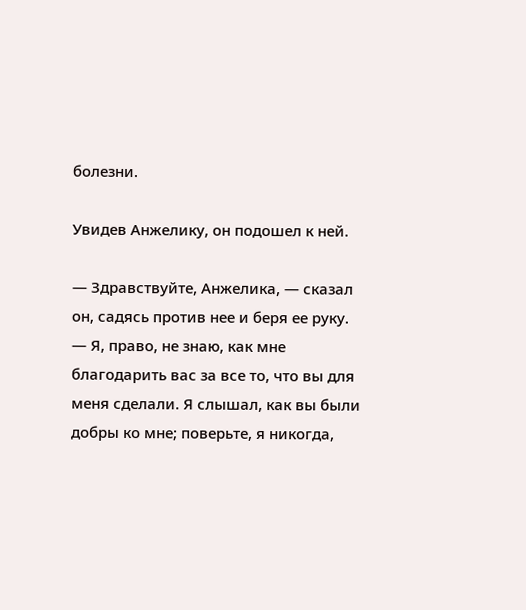болезни.

Увидев Анжелику, он подошел к ней.

— Здравствуйте, Анжелика, — сказал он, садясь против нее и беря ее руку. — Я, право, не знаю, как мне благодарить вас за все то, что вы для меня сделали. Я слышал, как вы были добры ко мне; поверьте, я никогда,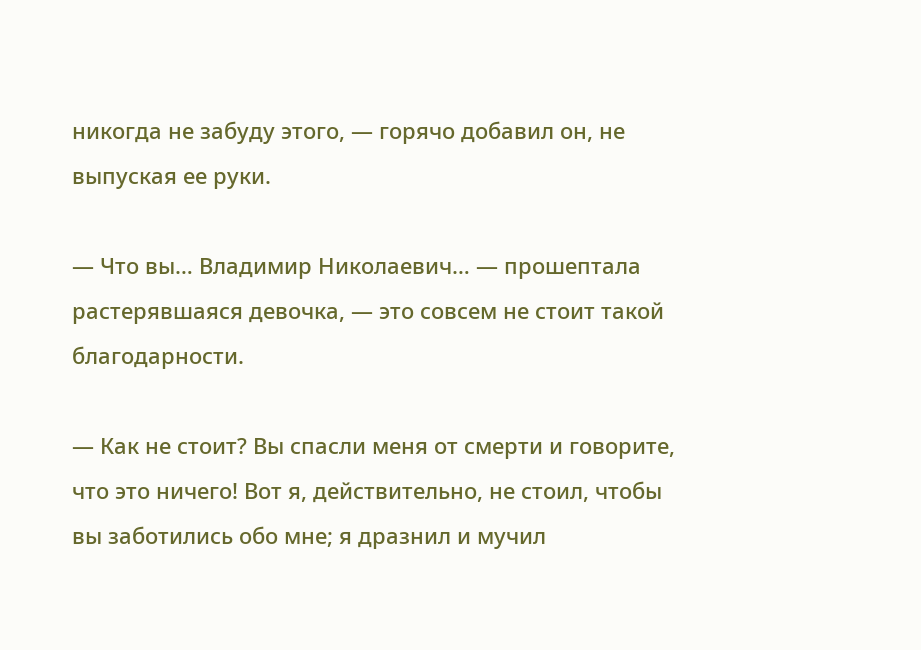никогда не забуду этого, — горячо добавил он, не выпуская ее руки.

— Что вы… Владимир Николаевич… — прошептала растерявшаяся девочка, — это совсем не стоит такой благодарности.

— Как не стоит? Вы спасли меня от смерти и говорите, что это ничего! Вот я, действительно, не стоил, чтобы вы заботились обо мне; я дразнил и мучил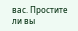вас. Простите ли вы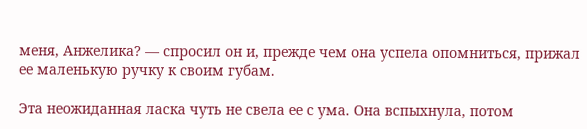меня, Анжелика? — спросил он и, прежде чем она успела опомниться, прижал ее маленькую ручку к своим губам.

Эта неожиданная ласка чуть не свела ее с ума. Она вспыхнула, потом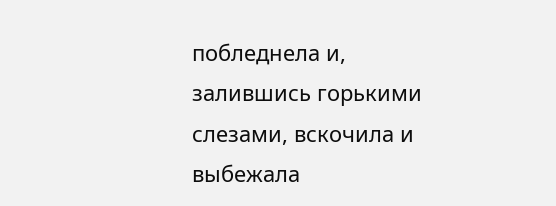побледнела и, залившись горькими слезами, вскочила и выбежала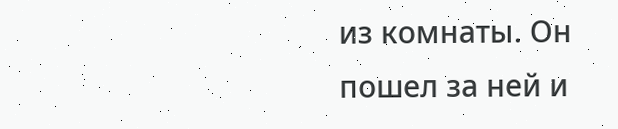из комнаты. Он пошел за ней и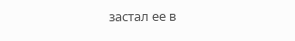застал ее в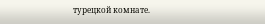турецкой комнате.